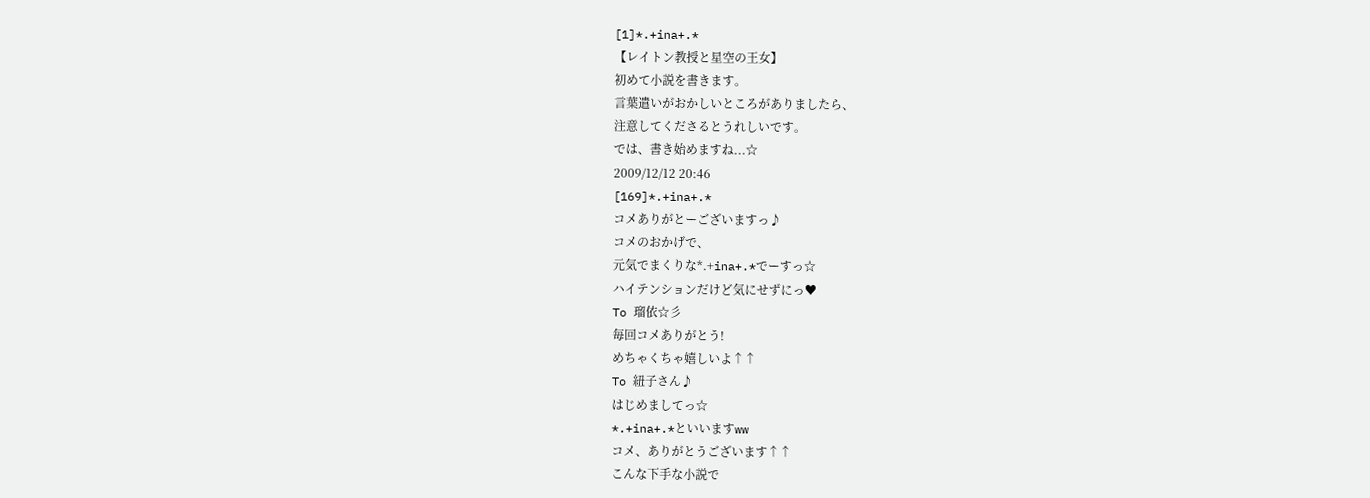[1]*.+ina+.*
【レイトン教授と星空の王女】
初めて小説を書きます。
言葉遣いがおかしいところがありましたら、
注意してくださるとうれしいです。
では、書き始めますね...☆
2009/12/12 20:46
[169]*.+ina+.*
コメありがとーございますっ♪
コメのおかげで、
元気でまくりな*.+ina+.*でーすっ☆
ハイテンションだけど気にせずにっ♥
To 瑠依☆彡
毎回コメありがとう!
めちゃくちゃ嬉しいよ↑↑
To 紐子さん♪
はじめましてっ☆
*.+ina+.*といいますww
コメ、ありがとうございます↑↑
こんな下手な小説で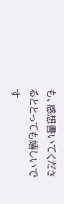も、感想書いてくださるととっても嬉しいです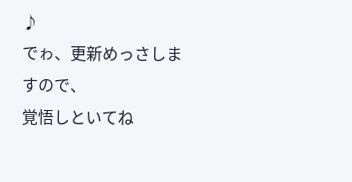♪
でゎ、更新めっさしますので、
覚悟しといてね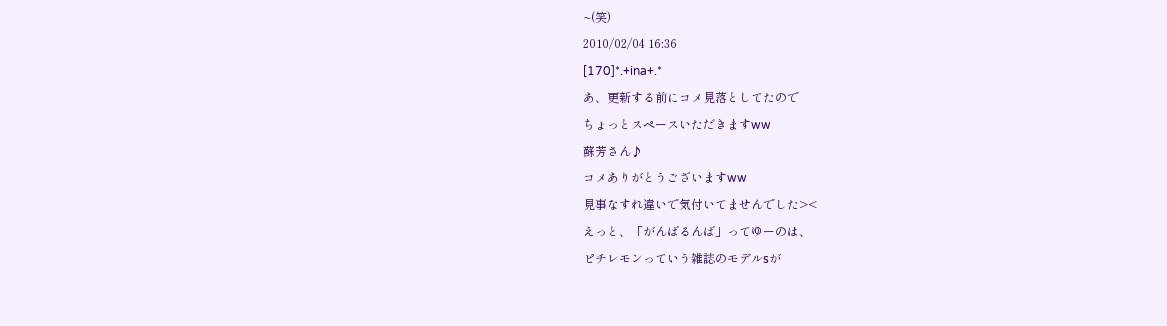~(笑)
2010/02/04 16:36
[170]*.+ina+.*
あ、更新する前にコメ見落としてたので
ちょっとスペースいただきますww
蘇芳さん♪
コメありがとうございますww
見事なすれ違いで気付いてませんでした><
えっと、「がんばるんば」ってゆーのは、
ピチレモンっていう雑誌のモデルsが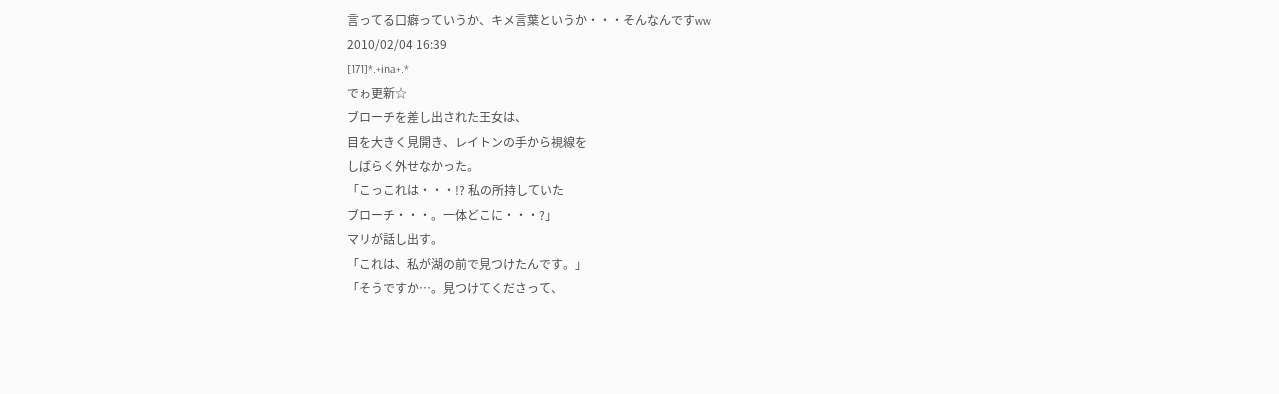言ってる口癖っていうか、キメ言葉というか・・・そんなんですww
2010/02/04 16:39
[171]*.+ina+.*
でゎ更新☆
ブローチを差し出された王女は、
目を大きく見開き、レイトンの手から視線を
しばらく外せなかった。
「こっこれは・・・!? 私の所持していた
ブローチ・・・。一体どこに・・・?」
マリが話し出す。
「これは、私が湖の前で見つけたんです。」
「そうですか…。見つけてくださって、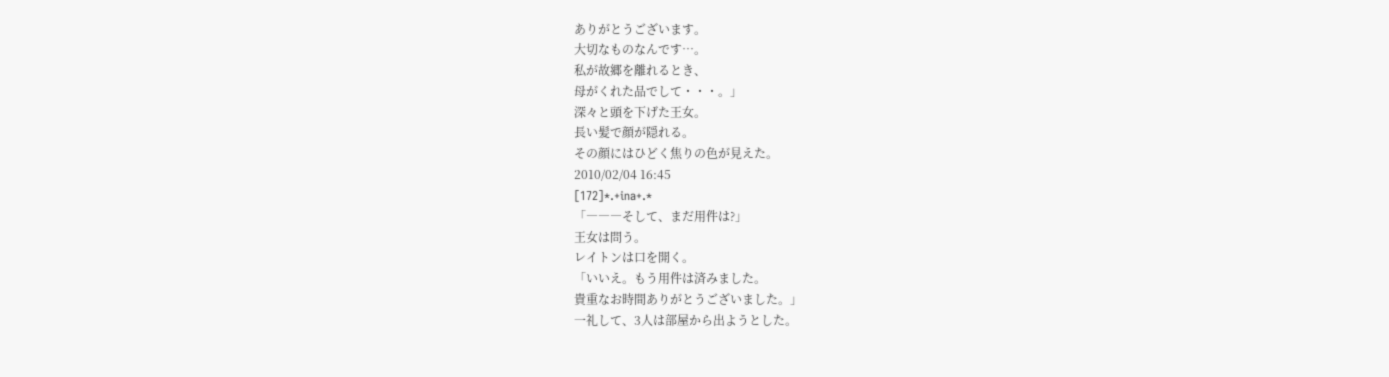ありがとうございます。
大切なものなんです…。
私が故郷を離れるとき、
母がくれた品でして・・・。」
深々と頭を下げた王女。
長い髪で顔が隠れる。
その顔にはひどく焦りの色が見えた。
2010/02/04 16:45
[172]*.+ina+.*
「―――そして、まだ用件は?」
王女は問う。
レイトンは口を開く。
「いいえ。もう用件は済みました。
貴重なお時間ありがとうございました。」
一礼して、3人は部屋から出ようとした。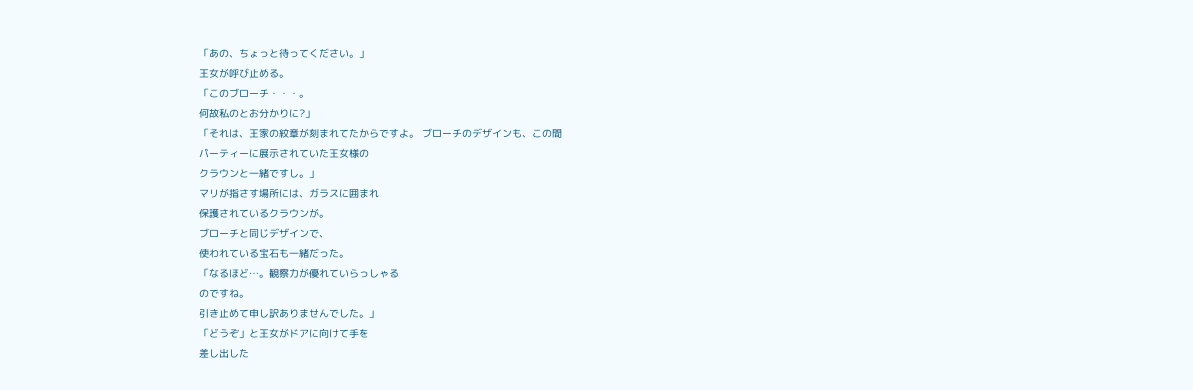「あの、ちょっと待ってください。」
王女が呼び止める。
「このブローチ・・・。
何故私のとお分かりに?」
「それは、王家の紋章が刻まれてたからですよ。 ブローチのデザインも、この間
パーティーに展示されていた王女様の
クラウンと一緒ですし。」
マリが指さす場所には、ガラスに囲まれ
保護されているクラウンが。
ブローチと同じデザインで、
使われている宝石も一緒だった。
「なるほど…。観察力が優れていらっしゃる
のですね。
引き止めて申し訳ありませんでした。」
「どうぞ」と王女がドアに向けて手を
差し出した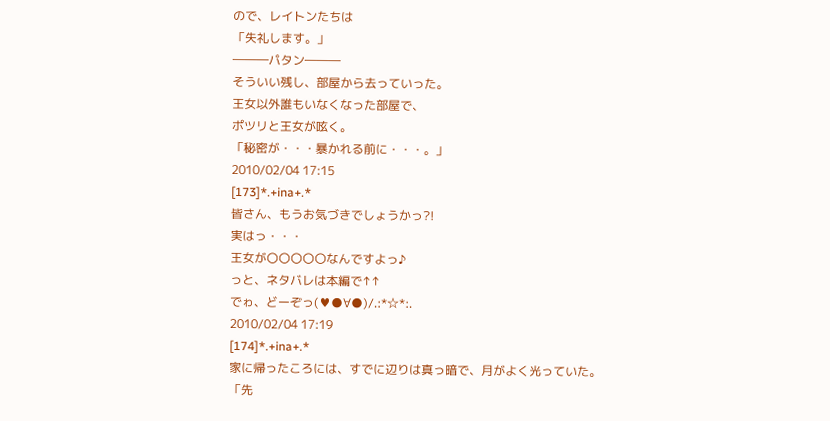ので、レイトンたちは
「失礼します。」
―――パタン―――
そういい残し、部屋から去っていった。
王女以外誰もいなくなった部屋で、
ポツリと王女が呟く。
「秘密が・・・暴かれる前に・・・。」
2010/02/04 17:15
[173]*.+ina+.*
皆さん、もうお気づきでしょうかっ?!
実はっ・・・
王女が〇〇〇〇〇なんですよっ♪
っと、ネタバレは本編で↑↑
でゎ、どーぞっ(♥●∀●)/.:*☆*:.
2010/02/04 17:19
[174]*.+ina+.*
家に帰ったころには、すでに辺りは真っ暗で、月がよく光っていた。
「先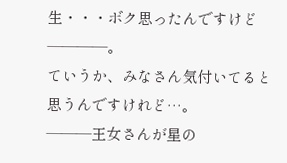生・・・ボク思ったんですけど――――。
ていうか、みなさん気付いてると思うんですけれど…。
―――王女さんが星の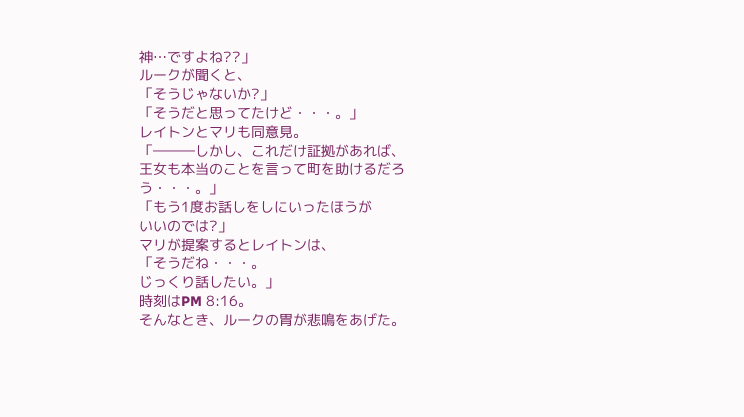神…ですよね??」
ルークが聞くと、
「そうじゃないか?」
「そうだと思ってたけど・・・。」
レイトンとマリも同意見。
「―――しかし、これだけ証拠があれば、
王女も本当のことを言って町を助けるだろう・・・。」
「もう1度お話しをしにいったほうが
いいのでは?」
マリが提案するとレイトンは、
「そうだね・・・。
じっくり話したい。」
時刻はPM 8:16。
そんなとき、ルークの胃が悲鳴をあげた。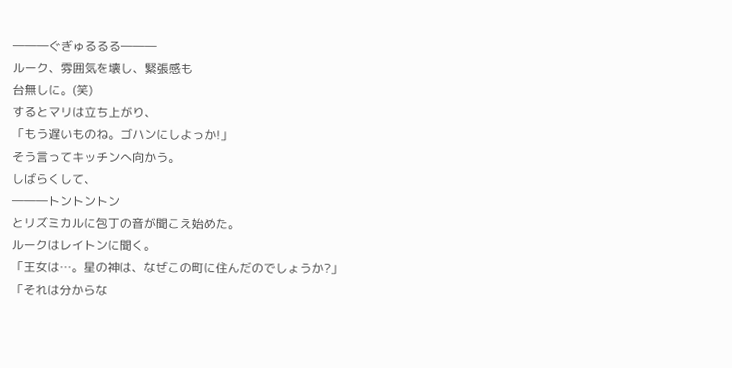―――ぐぎゅるるる―――
ルーク、雰囲気を壊し、緊張感も
台無しに。(笑)
するとマリは立ち上がり、
「もう遅いものね。ゴハンにしよっか!」
そう言ってキッチンへ向かう。
しばらくして、
―――トントントン
とリズミカルに包丁の音が聞こえ始めた。
ルークはレイトンに聞く。
「王女は…。星の神は、なぜこの町に住んだのでしょうか?」
「それは分からな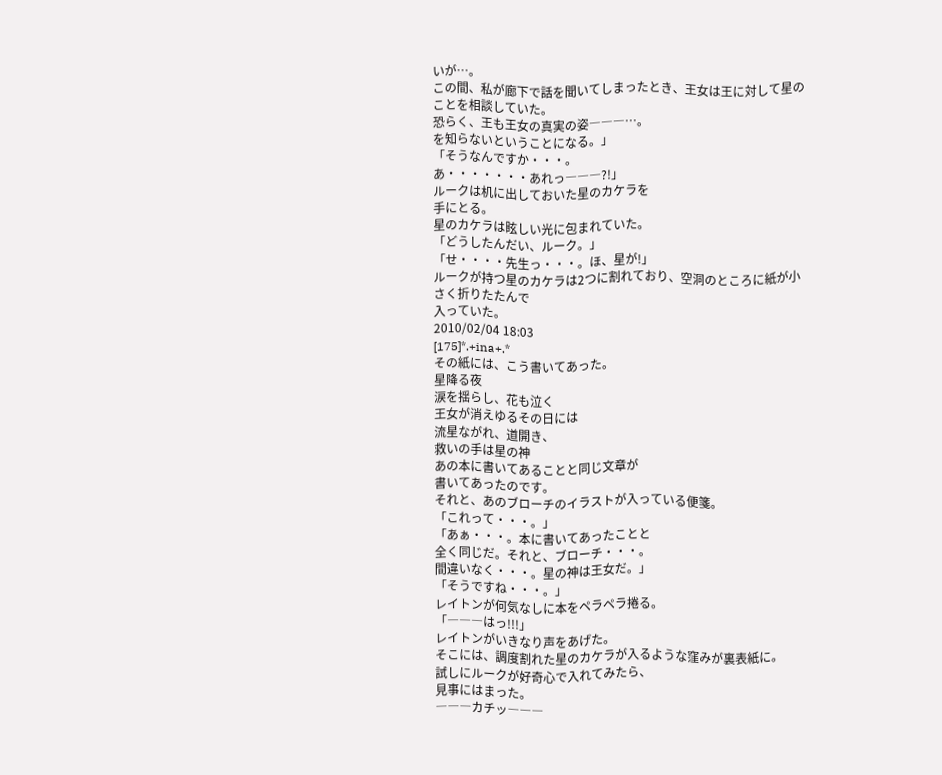いが…。
この間、私が廊下で話を聞いてしまったとき、王女は王に対して星のことを相談していた。
恐らく、王も王女の真実の姿―――…。
を知らないということになる。」
「そうなんですか・・・。
あ・・・・・・・あれっ―――?!」
ルークは机に出しておいた星のカケラを
手にとる。
星のカケラは眩しい光に包まれていた。
「どうしたんだい、ルーク。」
「せ・・・・先生っ・・・。ほ、星が!」
ルークが持つ星のカケラは2つに割れており、空洞のところに紙が小さく折りたたんで
入っていた。
2010/02/04 18:03
[175]*.+ina+.*
その紙には、こう書いてあった。
星降る夜
涙を揺らし、花も泣く
王女が消えゆるその日には
流星ながれ、道開き、
救いの手は星の神
あの本に書いてあることと同じ文章が
書いてあったのです。
それと、あのブローチのイラストが入っている便箋。
「これって・・・。」
「あぁ・・・。本に書いてあったことと
全く同じだ。それと、ブローチ・・・。
間違いなく・・・。星の神は王女だ。」
「そうですね・・・。」
レイトンが何気なしに本をペラペラ捲る。
「―――はっ!!!」
レイトンがいきなり声をあげた。
そこには、調度割れた星のカケラが入るような窪みが裏表紙に。
試しにルークが好奇心で入れてみたら、
見事にはまった。
―――カチッ―――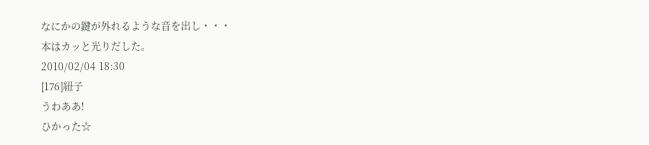なにかの鍵が外れるような音を出し・・・
本はカッと光りだした。
2010/02/04 18:30
[176]紐子
うわああ!
ひかった☆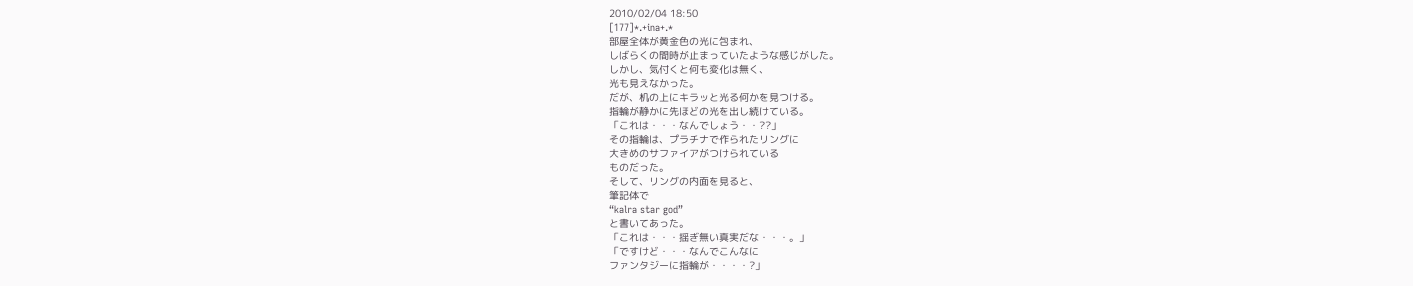2010/02/04 18:50
[177]*.+ina+.*
部屋全体が黄金色の光に包まれ、
しばらくの間時が止まっていたような感じがした。
しかし、気付くと何も変化は無く、
光も見えなかった。
だが、机の上にキラッと光る何かを見つける。
指輪が静かに先ほどの光を出し続けている。
「これは・・・なんでしょう・・??」
その指輪は、プラチナで作られたリングに
大きめのサファイアがつけられている
ものだった。
そして、リングの内面を見ると、
筆記体で
“kalra star god”
と書いてあった。
「これは・・・揺ぎ無い真実だな・・・。」
「ですけど・・・なんでこんなに
ファンタジーに指輪が・・・・?」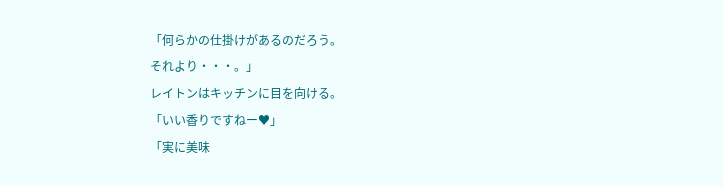「何らかの仕掛けがあるのだろう。
それより・・・。」
レイトンはキッチンに目を向ける。
「いい香りですねー♥」
「実に美味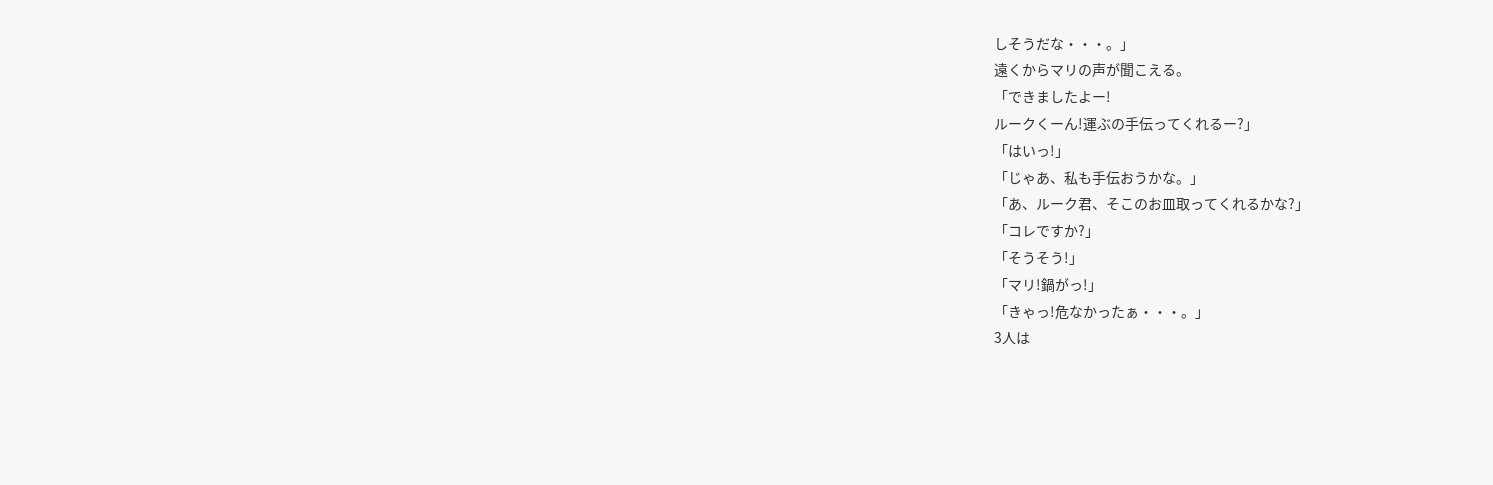しそうだな・・・。」
遠くからマリの声が聞こえる。
「できましたよー!
ルークくーん!運ぶの手伝ってくれるー?」
「はいっ!」
「じゃあ、私も手伝おうかな。」
「あ、ルーク君、そこのお皿取ってくれるかな?」
「コレですか?」
「そうそう!」
「マリ!鍋がっ!」
「きゃっ!危なかったぁ・・・。」
3人は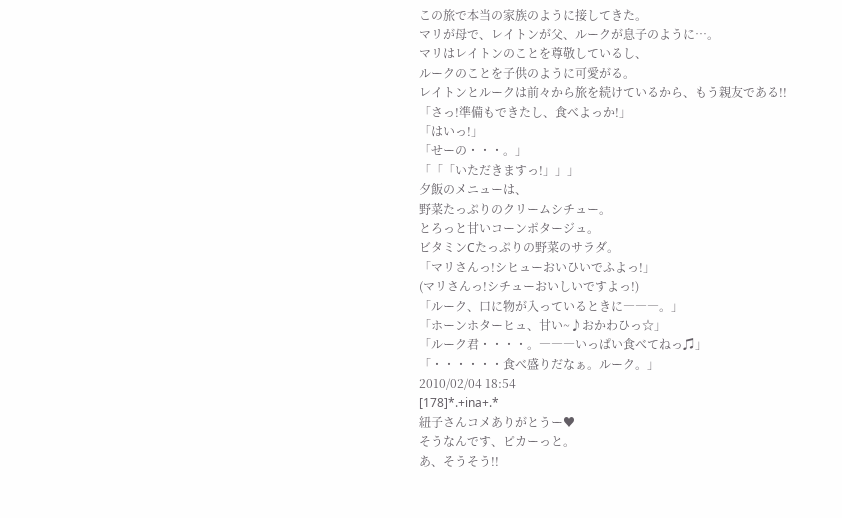この旅で本当の家族のように接してきた。
マリが母で、レイトンが父、ルークが息子のように…。
マリはレイトンのことを尊敬しているし、
ルークのことを子供のように可愛がる。
レイトンとルークは前々から旅を続けているから、もう親友である!!
「さっ!準備もできたし、食べよっか!」
「はいっ!」
「せーの・・・。」
「「「いただきますっ!」」」
夕飯のメニューは、
野菜たっぷりのクリームシチュー。
とろっと甘いコーンポタージュ。
ビタミンCたっぷりの野菜のサラダ。
「マリさんっ!シヒューおいひいでふよっ!」
(マリさんっ!シチューおいしいですよっ!)
「ルーク、口に物が入っているときに―――。」
「ホーンホターヒュ、甘い~♪おかわひっ☆」
「ルーク君・・・・。―――いっぱい食べてねっ♫」
「・・・・・・食べ盛りだなぁ。ルーク。」
2010/02/04 18:54
[178]*.+ina+.*
紐子さんコメありがとうー♥
そうなんです、ピカーっと。
あ、そうそう!!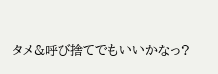タメ&呼び捨てでもいいかなっ?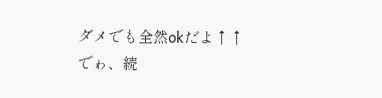ダメでも全然okだよ↑↑
でゎ、続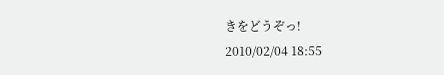きをどうぞっ!
2010/02/04 18:55